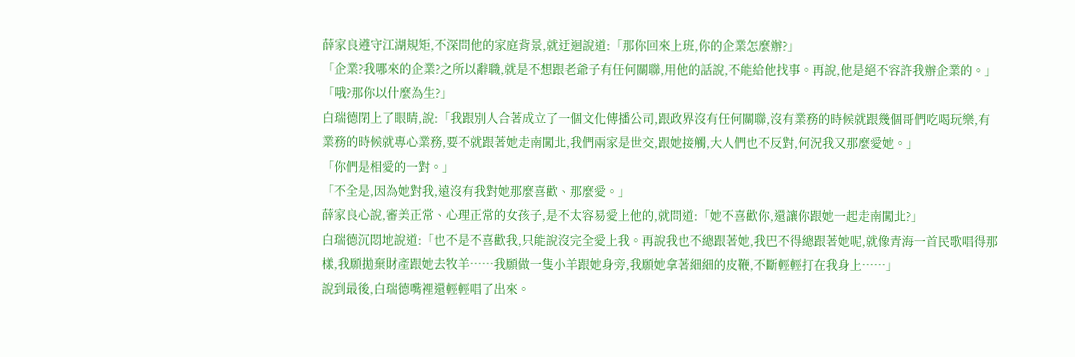薛家良遵守江湖規矩,不深問他的家庭背景,就迂迴說道:「那你回來上班,你的企業怎麼辦?」
「企業?我哪來的企業?之所以辭職,就是不想跟老爺子有任何關聯,用他的話說,不能給他找事。再說,他是絕不容許我辦企業的。」
「哦?那你以什麼為生?」
白瑞德閉上了眼睛,說:「我跟別人合著成立了一個文化傳播公司,跟政界沒有任何關聯,沒有業務的時候就跟幾個哥們吃喝玩樂,有業務的時候就專心業務,要不就跟著她走南闖北,我們兩家是世交,跟她接觸,大人們也不反對,何況我又那麼愛她。」
「你們是相愛的一對。」
「不全是,因為她對我,遠沒有我對她那麼喜歡、那麼愛。」
薛家良心說,審美正常、心理正常的女孩子,是不太容易愛上他的,就問道:「她不喜歡你,還讓你跟她一起走南闖北?」
白瑞德沉悶地說道:「也不是不喜歡我,只能說沒完全愛上我。再說我也不總跟著她,我巴不得總跟著她呢,就像青海一首民歌唱得那樣,我願拋棄財產跟她去牧羊……我願做一隻小羊跟她身旁,我願她拿著細細的皮鞭,不斷輕輕打在我身上……」
說到最後,白瑞德嘴裡還輕輕唱了出來。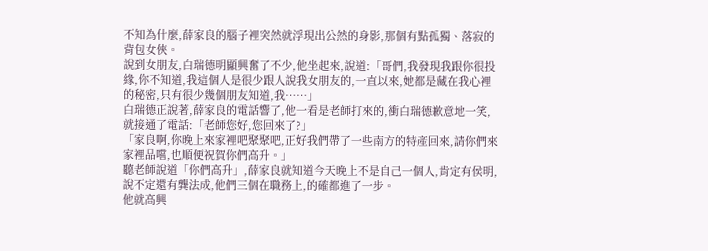不知為什麼,薛家良的腦子裡突然就浮現出公然的身影,那個有點孤獨、落寂的背包女俠。
說到女朋友,白瑞德明顯興奮了不少,他坐起來,說道:「哥們,我發現我跟你很投緣,你不知道,我這個人是很少跟人說我女朋友的,一直以來,她都是藏在我心裡的秘密,只有很少幾個朋友知道,我……」
白瑞德正說著,薛家良的電話響了,他一看是老師打來的,衝白瑞德歉意地一笑,就接通了電話:「老師您好,您回來了?」
「家良啊,你晚上來家裡吧聚聚吧,正好我們帶了一些南方的特產回來,請你們來家裡品嚐,也順便祝賀你們高升。」
聽老師說道「你們高升」,薛家良就知道今天晚上不是自己一個人,肯定有侯明,說不定還有龔法成,他們三個在職務上,的確都進了一步。
他就高興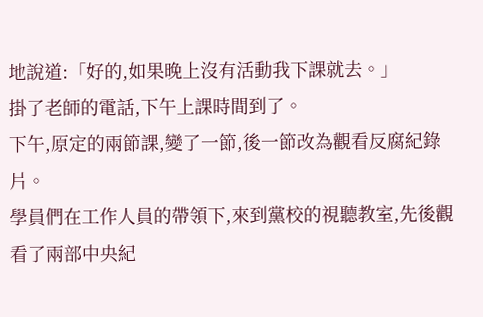地說道:「好的,如果晚上沒有活動我下課就去。」
掛了老師的電話,下午上課時間到了。
下午,原定的兩節課,變了一節,後一節改為觀看反腐紀錄片。
學員們在工作人員的帶領下,來到黨校的視聽教室,先後觀看了兩部中央紀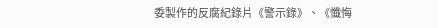委製作的反腐紀錄片《警示錄》、《懺悔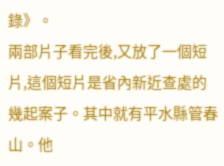錄》。
兩部片子看完後,又放了一個短片,這個短片是省內新近查處的幾起案子。其中就有平水縣管春山。他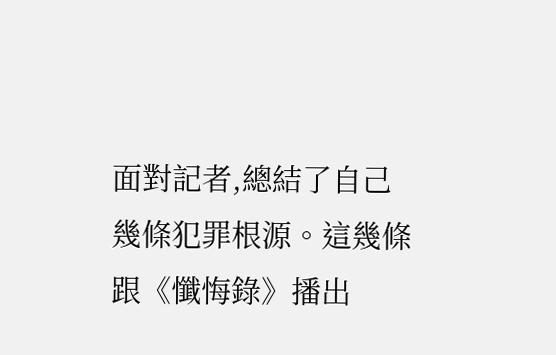面對記者,總結了自己幾條犯罪根源。這幾條跟《懺悔錄》播出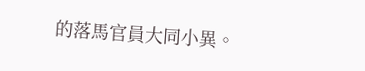的落馬官員大同小異。